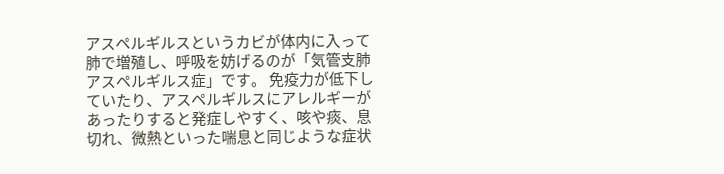アスペルギルスというカビが体内に入って肺で増殖し、呼吸を妨げるのが「気管支肺アスペルギルス症」です。 免疫力が低下していたり、アスペルギルスにアレルギーがあったりすると発症しやすく、咳や痰、息切れ、微熱といった喘息と同じような症状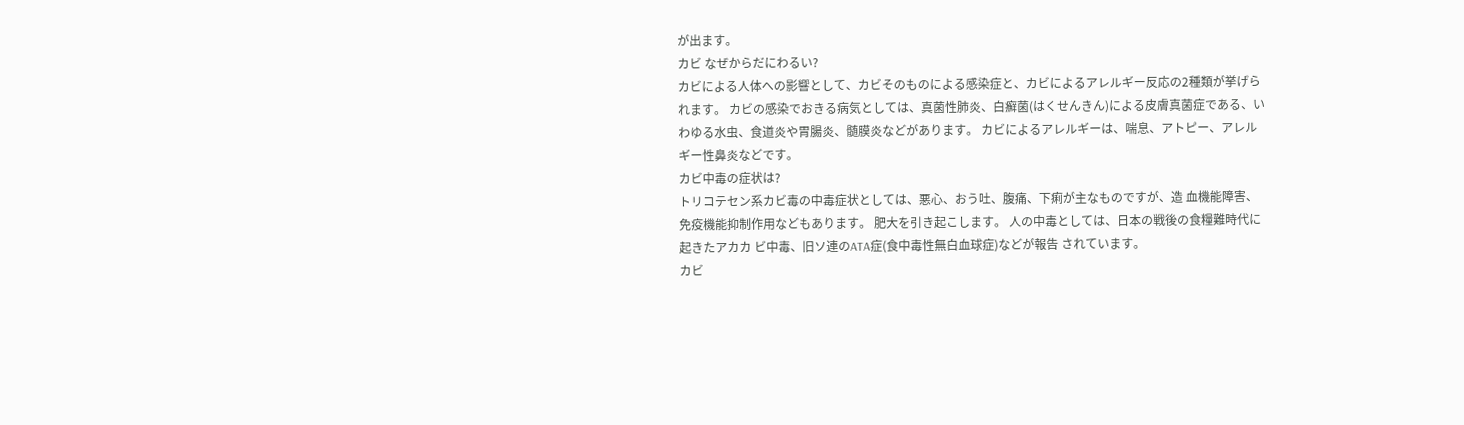が出ます。
カビ なぜからだにわるい?
カビによる人体への影響として、カビそのものによる感染症と、カビによるアレルギー反応の2種類が挙げられます。 カビの感染でおきる病気としては、真菌性肺炎、白癬菌(はくせんきん)による皮膚真菌症である、いわゆる水虫、食道炎や胃腸炎、髄膜炎などがあります。 カビによるアレルギーは、喘息、アトピー、アレルギー性鼻炎などです。
カビ中毒の症状は?
トリコテセン系カビ毒の中毒症状としては、悪心、おう吐、腹痛、下痢が主なものですが、造 血機能障害、免疫機能抑制作用などもあります。 肥大を引き起こします。 人の中毒としては、日本の戦後の食糧難時代に起きたアカカ ビ中毒、旧ソ連のATA症(食中毒性無白血球症)などが報告 されています。
カビ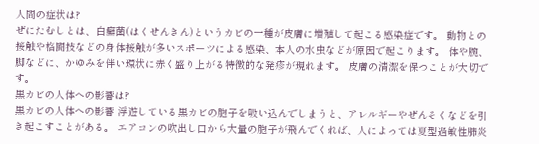人間の症状は?
ぜにたむしとは、白癬菌(はくせんきん)というカビの一種が皮膚に増殖して起こる感染症です。 動物との接触や格闘技などの身体接触が多いスポーツによる感染、本人の水虫などが原因で起こります。 体や腕、脚などに、かゆみを伴い環状に赤く盛り上がる特徴的な発疹が現れます。 皮膚の清潔を保つことが大切です。
黒カビの人体への影響は?
黒カビの人体への影響 浮遊している黒カビの胞子を吸い込んでしまうと、アレルギーやぜんそくなどを引き起こすことがある。 エアコンの吹出し口から大量の胞子が飛んでくれば、人によっては夏型過敏性肺炎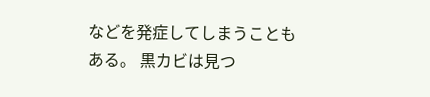などを発症してしまうこともある。 黒カビは見つ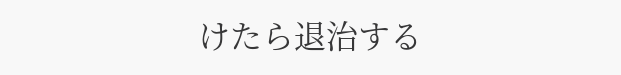けたら退治する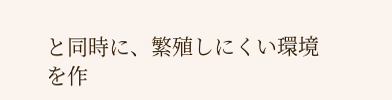と同時に、繁殖しにくい環境を作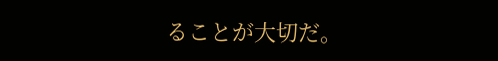ることが大切だ。